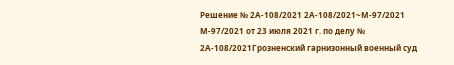Решение № 2А-108/2021 2А-108/2021~М-97/2021 М-97/2021 от 23 июля 2021 г. по делу № 2А-108/2021Грозненский гарнизонный военный суд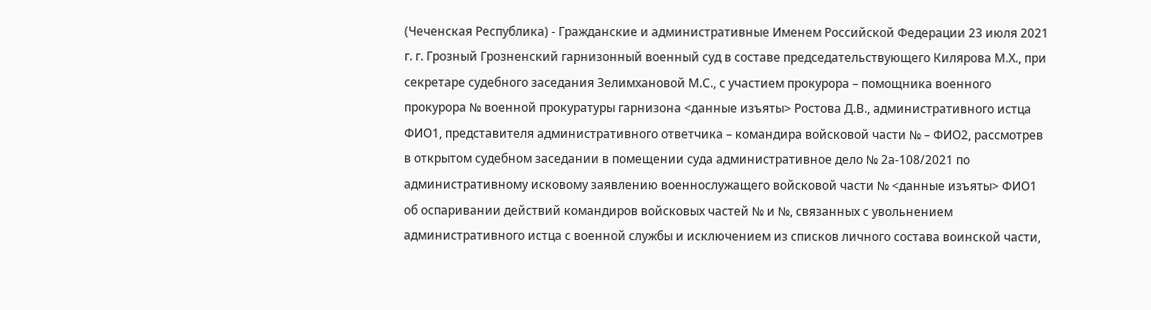(Чеченская Республика) - Гражданские и административные Именем Российской Федерации 23 июля 2021 г. г. Грозный Грозненский гарнизонный военный суд в составе председательствующего Килярова М.Х., при секретаре судебного заседания Зелимхановой М.С., с участием прокурора – помощника военного прокурора № военной прокуратуры гарнизона <данные изъяты> Ростова Д.В., административного истца ФИО1, представителя административного ответчика – командира войсковой части № – ФИО2, рассмотрев в открытом судебном заседании в помещении суда административное дело № 2а-108/2021 по административному исковому заявлению военнослужащего войсковой части № <данные изъяты> ФИО1 об оспаривании действий командиров войсковых частей № и №, связанных с увольнением административного истца с военной службы и исключением из списков личного состава воинской части,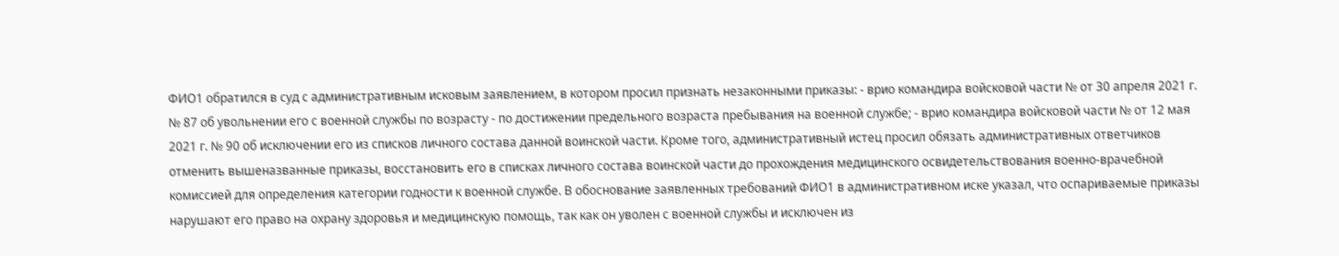ФИО1 обратился в суд с административным исковым заявлением, в котором просил признать незаконными приказы: - врио командира войсковой части № от 30 апреля 2021 г. № 87 об увольнении его с военной службы по возрасту - по достижении предельного возраста пребывания на военной службе; - врио командира войсковой части № от 12 мая 2021 г. № 90 об исключении его из списков личного состава данной воинской части. Кроме того, административный истец просил обязать административных ответчиков отменить вышеназванные приказы, восстановить его в списках личного состава воинской части до прохождения медицинского освидетельствования военно-врачебной комиссией для определения категории годности к военной службе. В обоснование заявленных требований ФИО1 в административном иске указал, что оспариваемые приказы нарушают его право на охрану здоровья и медицинскую помощь, так как он уволен с военной службы и исключен из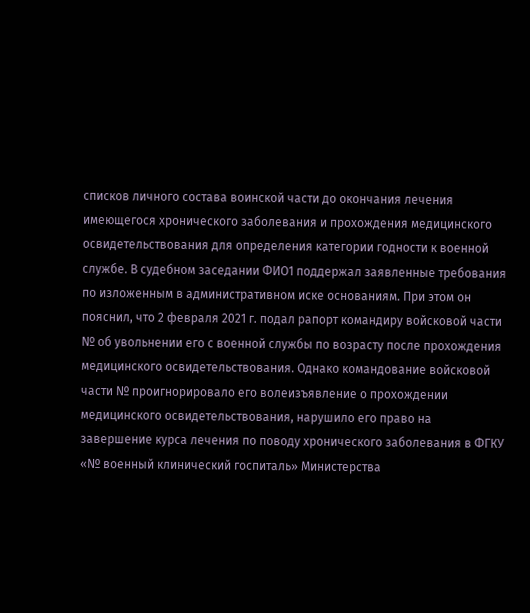списков личного состава воинской части до окончания лечения имеющегося хронического заболевания и прохождения медицинского освидетельствования для определения категории годности к военной службе. В судебном заседании ФИО1 поддержал заявленные требования по изложенным в административном иске основаниям. При этом он пояснил, что 2 февраля 2021 г. подал рапорт командиру войсковой части № об увольнении его с военной службы по возрасту после прохождения медицинского освидетельствования. Однако командование войсковой части № проигнорировало его волеизъявление о прохождении медицинского освидетельствования, нарушило его право на завершение курса лечения по поводу хронического заболевания в ФГКУ «№ военный клинический госпиталь» Министерства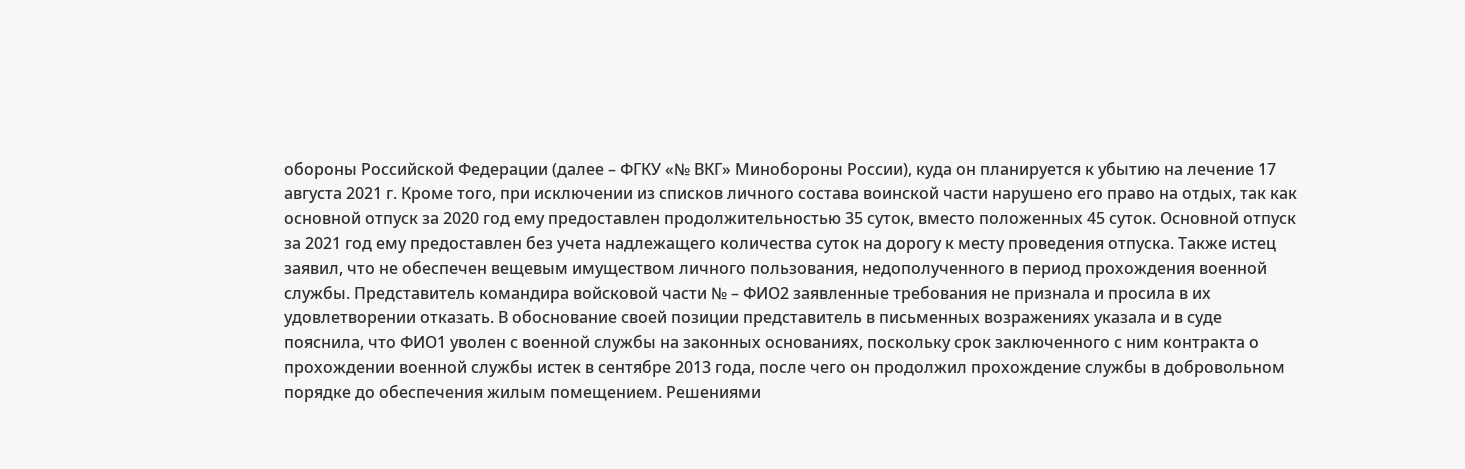обороны Российской Федерации (далее – ФГКУ «№ ВКГ» Минобороны России), куда он планируется к убытию на лечение 17 августа 2021 г. Кроме того, при исключении из списков личного состава воинской части нарушено его право на отдых, так как основной отпуск за 2020 год ему предоставлен продолжительностью 35 суток, вместо положенных 45 суток. Основной отпуск за 2021 год ему предоставлен без учета надлежащего количества суток на дорогу к месту проведения отпуска. Также истец заявил, что не обеспечен вещевым имуществом личного пользования, недополученного в период прохождения военной службы. Представитель командира войсковой части № – ФИО2 заявленные требования не признала и просила в их удовлетворении отказать. В обоснование своей позиции представитель в письменных возражениях указала и в суде пояснила, что ФИО1 уволен с военной службы на законных основаниях, поскольку срок заключенного с ним контракта о прохождении военной службы истек в сентябре 2013 года, после чего он продолжил прохождение службы в добровольном порядке до обеспечения жилым помещением. Решениями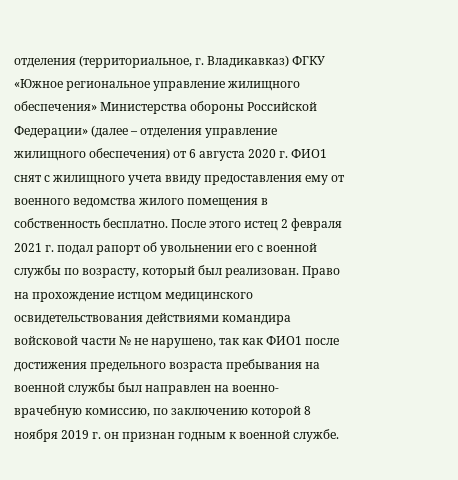отделения (территориальное, г. Владикавказ) ФГКУ «Южное региональное управление жилищного обеспечения» Министерства обороны Российской Федерации» (далее – отделения управление жилищного обеспечения) от 6 августа 2020 г. ФИО1 снят с жилищного учета ввиду предоставления ему от военного ведомства жилого помещения в собственность бесплатно. После этого истец 2 февраля 2021 г. подал рапорт об увольнении его с военной службы по возрасту, который был реализован. Право на прохождение истцом медицинского освидетельствования действиями командира войсковой части № не нарушено, так как ФИО1 после достижения предельного возраста пребывания на военной службы был направлен на военно-врачебную комиссию, по заключению которой 8 ноября 2019 г. он признан годным к военной службе.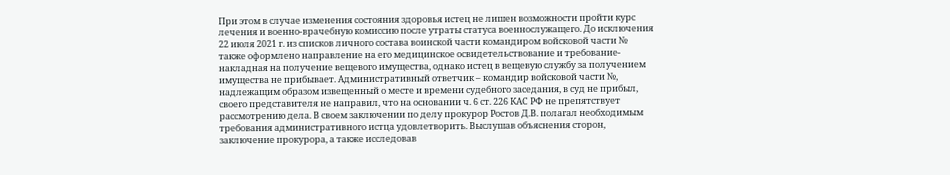При этом в случае изменения состояния здоровья истец не лишен возможности пройти курс лечения и военно-врачебную комиссию после утраты статуса военнослужащего. До исключения 22 июля 2021 г. из списков личного состава воинской части командиром войсковой части № также оформлено направление на его медицинское освидетельствование и требование-накладная на получение вещевого имущества, однако истец в вещевую службу за получением имущества не прибывает. Административный ответчик – командир войсковой части №, надлежащим образом извещенный о месте и времени судебного заседания, в суд не прибыл, своего представителя не направил, что на основании ч. 6 ст. 226 КАС РФ не препятствует рассмотрению дела. В своем заключении по делу прокурор Ростов Д.В. полагал необходимым требования административного истца удовлетворить. Выслушав объяснения сторон, заключение прокурора, а также исследовав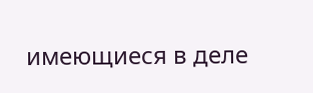имеющиеся в деле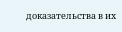доказательства в их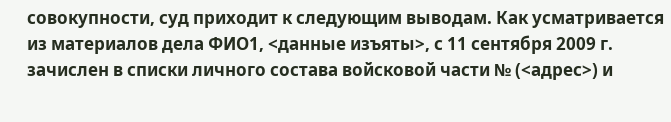совокупности, суд приходит к следующим выводам. Как усматривается из материалов дела ФИО1, <данные изъяты>, с 11 сентября 2009 г. зачислен в списки личного состава войсковой части № (<адрес>) и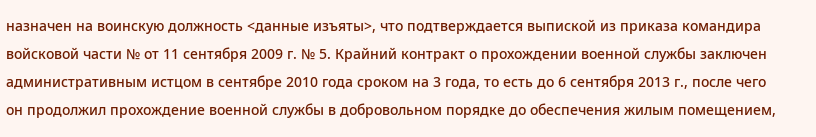назначен на воинскую должность <данные изъяты>, что подтверждается выпиской из приказа командира войсковой части № от 11 сентября 2009 г. № 5. Крайний контракт о прохождении военной службы заключен административным истцом в сентябре 2010 года сроком на 3 года, то есть до 6 сентября 2013 г., после чего он продолжил прохождение военной службы в добровольном порядке до обеспечения жилым помещением,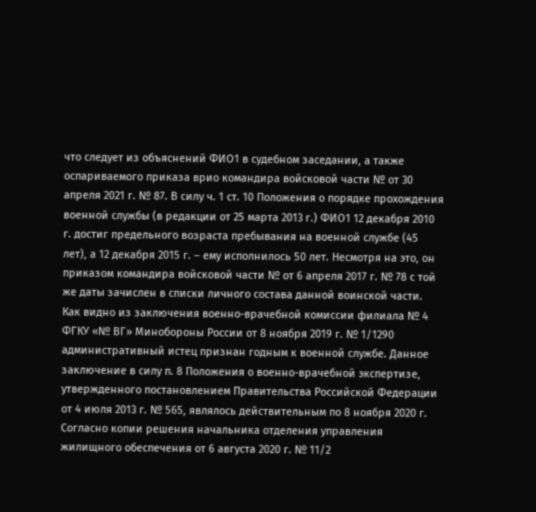что следует из объяснений ФИО1 в судебном заседании, а также оспариваемого приказа врио командира войсковой части № от 30 апреля 2021 г. № 87. В силу ч. 1 ст. 10 Положения о порядке прохождения военной службы (в редакции от 25 марта 2013 г.) ФИО1 12 декабря 2010 г. достиг предельного возраста пребывания на военной службе (45 лет), а 12 декабря 2015 г. – ему исполнилось 50 лет. Несмотря на это, он приказом командира войсковой части № от 6 апреля 2017 г. № 78 с той же даты зачислен в списки личного состава данной воинской части. Как видно из заключения военно-врачебной комиссии филиала № 4 ФГКУ «№ ВГ» Минобороны России от 8 ноября 2019 г. № 1/1290 административный истец признан годным к военной службе. Данное заключение в силу п. 8 Положения о военно-врачебной экспертизе, утвержденного постановлением Правительства Российской Федерации от 4 июля 2013 г. № 565, являлось действительным по 8 ноября 2020 г. Согласно копии решения начальника отделения управления жилищного обеспечения от 6 августа 2020 г. № 11/2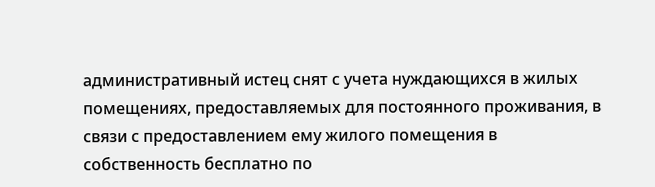административный истец снят с учета нуждающихся в жилых помещениях, предоставляемых для постоянного проживания, в связи с предоставлением ему жилого помещения в собственность бесплатно по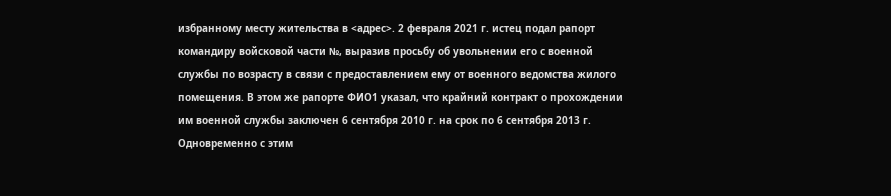избранному месту жительства в <адрес>. 2 февраля 2021 г. истец подал рапорт командиру войсковой части №, выразив просьбу об увольнении его с военной службы по возрасту в связи с предоставлением ему от военного ведомства жилого помещения. В этом же рапорте ФИО1 указал, что крайний контракт о прохождении им военной службы заключен 6 сентября 2010 г. на срок по 6 сентября 2013 г. Одновременно с этим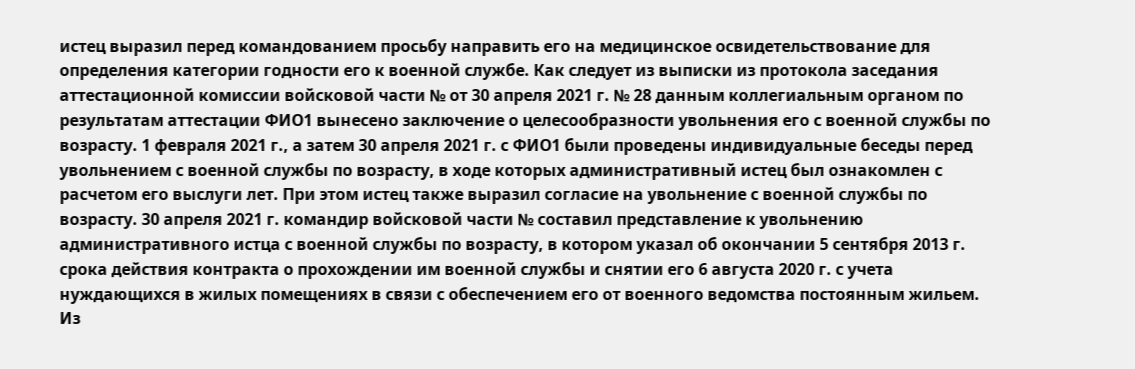истец выразил перед командованием просьбу направить его на медицинское освидетельствование для определения категории годности его к военной службе. Как следует из выписки из протокола заседания аттестационной комиссии войсковой части № от 30 апреля 2021 г. № 28 данным коллегиальным органом по результатам аттестации ФИО1 вынесено заключение о целесообразности увольнения его с военной службы по возрасту. 1 февраля 2021 г., а затем 30 апреля 2021 г. с ФИО1 были проведены индивидуальные беседы перед увольнением с военной службы по возрасту, в ходе которых административный истец был ознакомлен с расчетом его выслуги лет. При этом истец также выразил согласие на увольнение с военной службы по возрасту. 30 апреля 2021 г. командир войсковой части № составил представление к увольнению административного истца с военной службы по возрасту, в котором указал об окончании 5 сентября 2013 г. срока действия контракта о прохождении им военной службы и снятии его 6 августа 2020 г. с учета нуждающихся в жилых помещениях в связи с обеспечением его от военного ведомства постоянным жильем. Из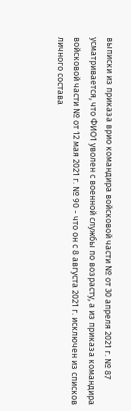выписки из приказа врио командира войсковой части № от 30 апреля 2021 г. № 87 усматривается, что ФИО1 уволен с военной службы по возрасту, а из приказа командира войсковой части № от 12 мая 2021 г. № 90 - что он с 8 августа 2021 г. исключен из списков личного состава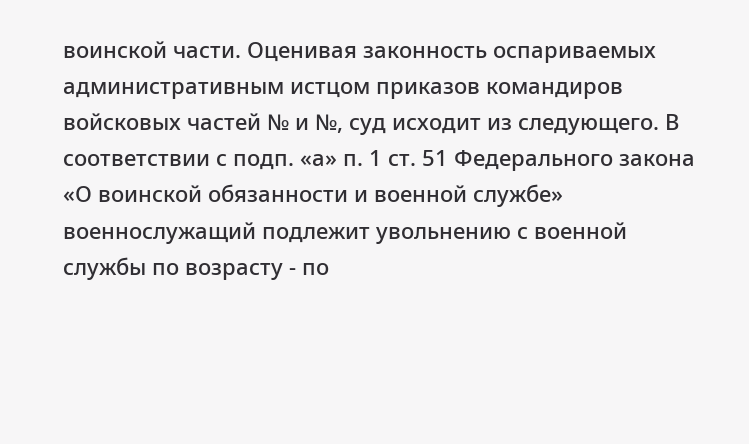воинской части. Оценивая законность оспариваемых административным истцом приказов командиров войсковых частей № и №, суд исходит из следующего. В соответствии с подп. «а» п. 1 ст. 51 Федерального закона «О воинской обязанности и военной службе» военнослужащий подлежит увольнению с военной службы по возрасту - по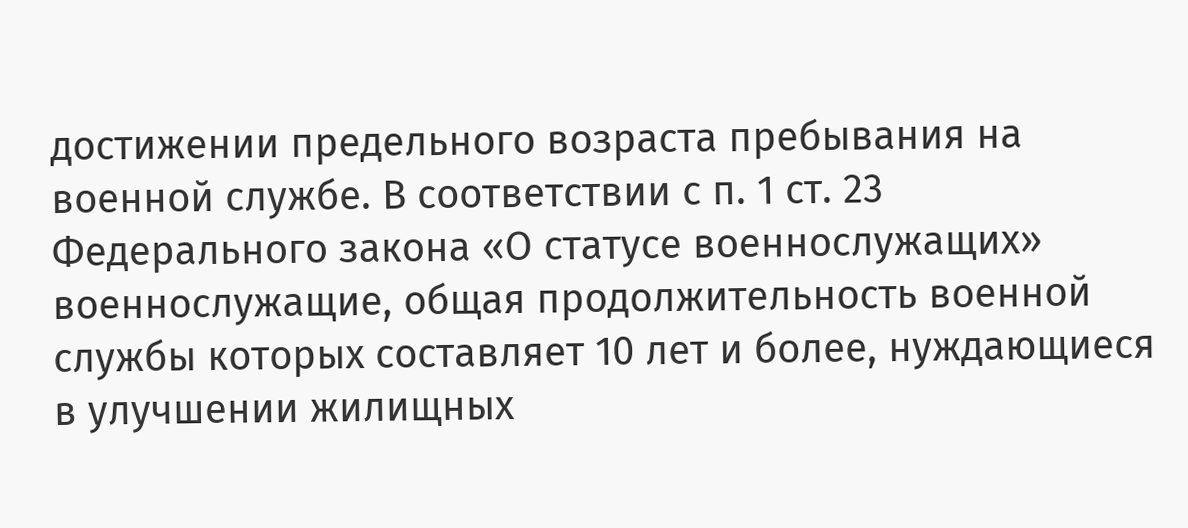достижении предельного возраста пребывания на военной службе. В соответствии с п. 1 ст. 23 Федерального закона «О статусе военнослужащих» военнослужащие, общая продолжительность военной службы которых составляет 10 лет и более, нуждающиеся в улучшении жилищных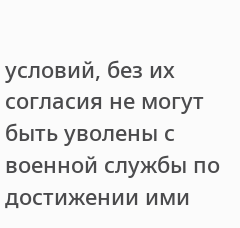условий, без их согласия не могут быть уволены с военной службы по достижении ими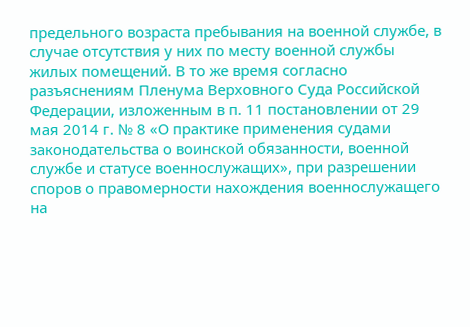предельного возраста пребывания на военной службе, в случае отсутствия у них по месту военной службы жилых помещений. В то же время согласно разъяснениям Пленума Верховного Суда Российской Федерации, изложенным в п. 11 постановлении от 29 мая 2014 г. № 8 «О практике применения судами законодательства о воинской обязанности, военной службе и статусе военнослужащих», при разрешении споров о правомерности нахождения военнослужащего на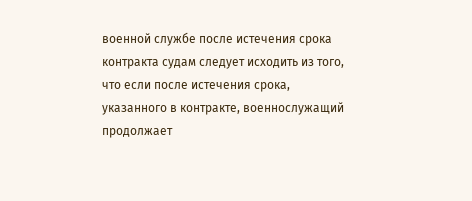военной службе после истечения срока контракта судам следует исходить из того, что если после истечения срока, указанного в контракте, военнослужащий продолжает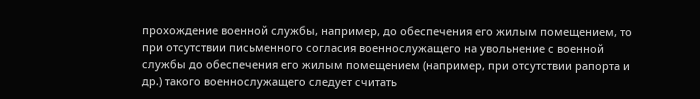прохождение военной службы, например, до обеспечения его жилым помещением, то при отсутствии письменного согласия военнослужащего на увольнение с военной службы до обеспечения его жилым помещением (например, при отсутствии рапорта и др.) такого военнослужащего следует считать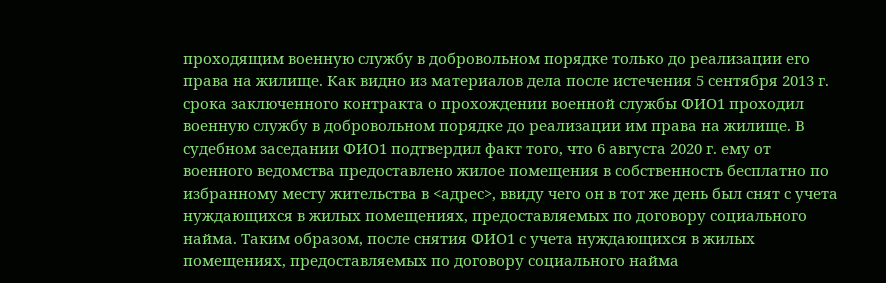проходящим военную службу в добровольном порядке только до реализации его права на жилище. Как видно из материалов дела после истечения 5 сентября 2013 г. срока заключенного контракта о прохождении военной службы ФИО1 проходил военную службу в добровольном порядке до реализации им права на жилище. В судебном заседании ФИО1 подтвердил факт того, что 6 августа 2020 г. ему от военного ведомства предоставлено жилое помещения в собственность бесплатно по избранному месту жительства в <адрес>, ввиду чего он в тот же день был снят с учета нуждающихся в жилых помещениях, предоставляемых по договору социального найма. Таким образом, после снятия ФИО1 с учета нуждающихся в жилых помещениях, предоставляемых по договору социального найма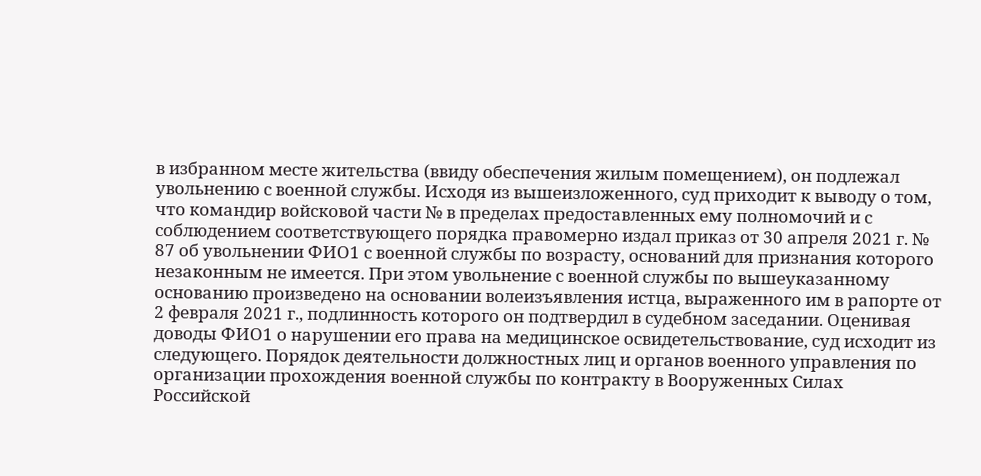в избранном месте жительства (ввиду обеспечения жилым помещением), он подлежал увольнению с военной службы. Исходя из вышеизложенного, суд приходит к выводу о том, что командир войсковой части № в пределах предоставленных ему полномочий и с соблюдением соответствующего порядка правомерно издал приказ от 30 апреля 2021 г. № 87 об увольнении ФИО1 с военной службы по возрасту, оснований для признания которого незаконным не имеется. При этом увольнение с военной службы по вышеуказанному основанию произведено на основании волеизъявления истца, выраженного им в рапорте от 2 февраля 2021 г., подлинность которого он подтвердил в судебном заседании. Оценивая доводы ФИО1 о нарушении его права на медицинское освидетельствование, суд исходит из следующего. Порядок деятельности должностных лиц и органов военного управления по организации прохождения военной службы по контракту в Вооруженных Силах Российской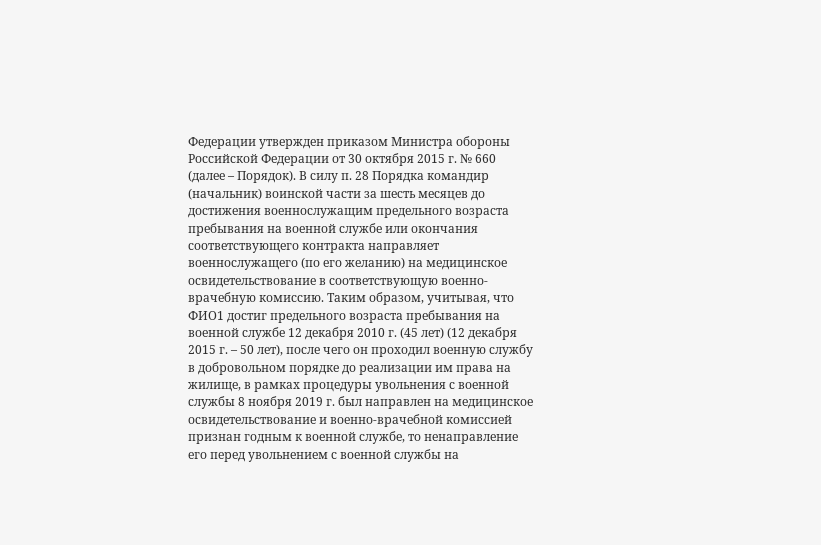Федерации утвержден приказом Министра обороны Российской Федерации от 30 октября 2015 г. № 660 (далее – Порядок). В силу п. 28 Порядка командир (начальник) воинской части за шесть месяцев до достижения военнослужащим предельного возраста пребывания на военной службе или окончания соответствующего контракта направляет военнослужащего (по его желанию) на медицинское освидетельствование в соответствующую военно-врачебную комиссию. Таким образом, учитывая, что ФИО1 достиг предельного возраста пребывания на военной службе 12 декабря 2010 г. (45 лет) (12 декабря 2015 г. – 50 лет), после чего он проходил военную службу в добровольном порядке до реализации им права на жилище, в рамках процедуры увольнения с военной службы 8 ноября 2019 г. был направлен на медицинское освидетельствование и военно-врачебной комиссией признан годным к военной службе, то ненаправление его перед увольнением с военной службы на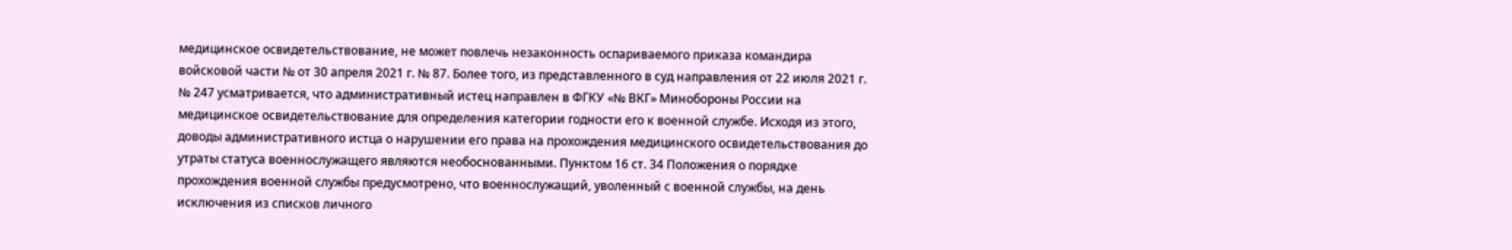медицинское освидетельствование, не может повлечь незаконность оспариваемого приказа командира войсковой части № от 30 апреля 2021 г. № 87. Более того, из представленного в суд направления от 22 июля 2021 г. № 247 усматривается, что административный истец направлен в ФГКУ «№ ВКГ» Минобороны России на медицинское освидетельствование для определения категории годности его к военной службе. Исходя из этого, доводы административного истца о нарушении его права на прохождения медицинского освидетельствования до утраты статуса военнослужащего являются необоснованными. Пунктом 16 ст. 34 Положения о порядке прохождения военной службы предусмотрено, что военнослужащий, уволенный с военной службы, на день исключения из списков личного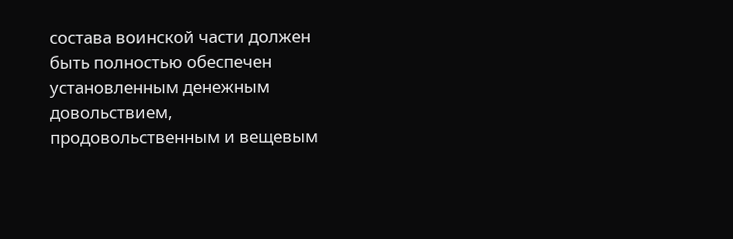состава воинской части должен быть полностью обеспечен установленным денежным довольствием, продовольственным и вещевым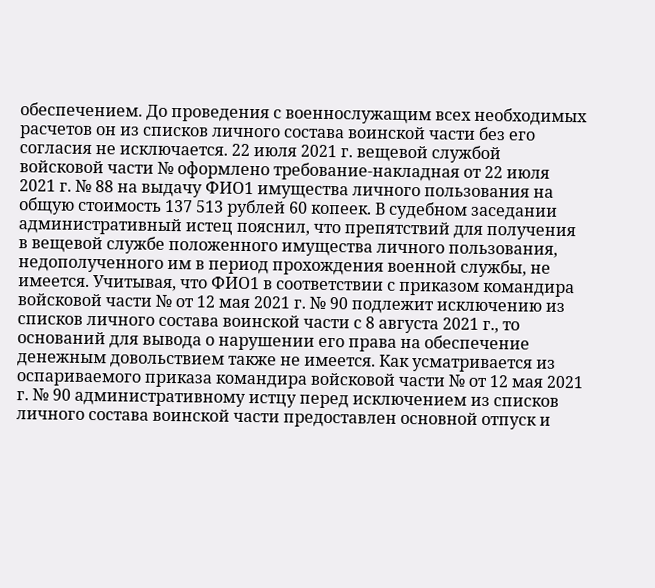обеспечением. До проведения с военнослужащим всех необходимых расчетов он из списков личного состава воинской части без его согласия не исключается. 22 июля 2021 г. вещевой службой войсковой части № оформлено требование-накладная от 22 июля 2021 г. № 88 на выдачу ФИО1 имущества личного пользования на общую стоимость 137 513 рублей 60 копеек. В судебном заседании административный истец пояснил, что препятствий для получения в вещевой службе положенного имущества личного пользования, недополученного им в период прохождения военной службы, не имеется. Учитывая, что ФИО1 в соответствии с приказом командира войсковой части № от 12 мая 2021 г. № 90 подлежит исключению из списков личного состава воинской части с 8 августа 2021 г., то оснований для вывода о нарушении его права на обеспечение денежным довольствием также не имеется. Как усматривается из оспариваемого приказа командира войсковой части № от 12 мая 2021 г. № 90 административному истцу перед исключением из списков личного состава воинской части предоставлен основной отпуск и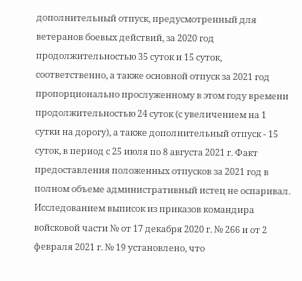дополнительный отпуск, предусмотренный для ветеранов боевых действий, за 2020 год продолжительностью 35 суток и 15 суток, соответственно, а также основной отпуск за 2021 год пропорционально прослуженному в этом году времени продолжительностью 24 суток (с увеличением на 1 сутки на дорогу), а также дополнительный отпуск - 15 суток, в период с 25 июля по 8 августа 2021 г. Факт предоставления положенных отпусков за 2021 год в полном объеме административный истец не оспаривал. Исследованием выписок из приказов командира войсковой части № от 17 декабря 2020 г. № 266 и от 2 февраля 2021 г. № 19 установлено, что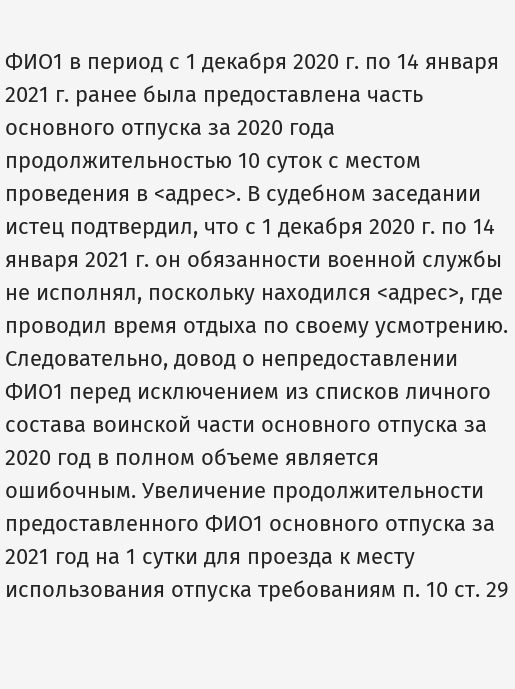ФИО1 в период с 1 декабря 2020 г. по 14 января 2021 г. ранее была предоставлена часть основного отпуска за 2020 года продолжительностью 10 суток с местом проведения в <адрес>. В судебном заседании истец подтвердил, что с 1 декабря 2020 г. по 14 января 2021 г. он обязанности военной службы не исполнял, поскольку находился <адрес>, где проводил время отдыха по своему усмотрению. Следовательно, довод о непредоставлении ФИО1 перед исключением из списков личного состава воинской части основного отпуска за 2020 год в полном объеме является ошибочным. Увеличение продолжительности предоставленного ФИО1 основного отпуска за 2021 год на 1 сутки для проезда к месту использования отпуска требованиям п. 10 ст. 29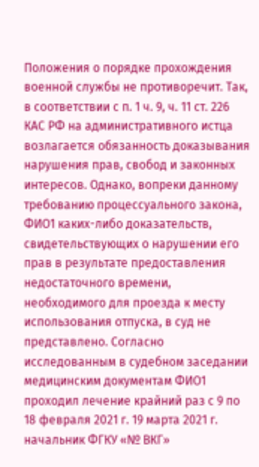Положения о порядке прохождения военной службы не противоречит. Так, в соответствии с п. 1 ч. 9, ч. 11 ст. 226 КАС РФ на административного истца возлагается обязанность доказывания нарушения прав, свобод и законных интересов. Однако, вопреки данному требованию процессуального закона, ФИО1 каких-либо доказательств, свидетельствующих о нарушении его прав в результате предоставления недостаточного времени, необходимого для проезда к месту использования отпуска, в суд не представлено. Согласно исследованным в судебном заседании медицинским документам ФИО1 проходил лечение крайний раз с 9 по 18 февраля 2021 г. 19 марта 2021 г. начальник ФГКУ «№ ВКГ»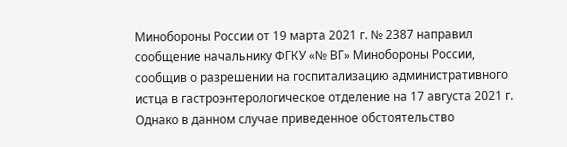Минобороны России от 19 марта 2021 г. № 2387 направил сообщение начальнику ФГКУ «№ ВГ» Минобороны России, сообщив о разрешении на госпитализацию административного истца в гастроэнтерологическое отделение на 17 августа 2021 г. Однако в данном случае приведенное обстоятельство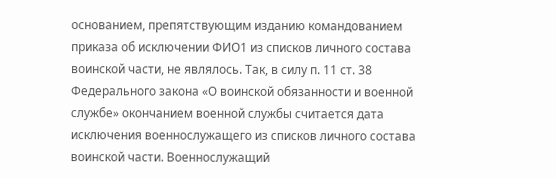основанием, препятствующим изданию командованием приказа об исключении ФИО1 из списков личного состава воинской части, не являлось. Так, в силу п. 11 ст. 38 Федерального закона «О воинской обязанности и военной службе» окончанием военной службы считается дата исключения военнослужащего из списков личного состава воинской части. Военнослужащий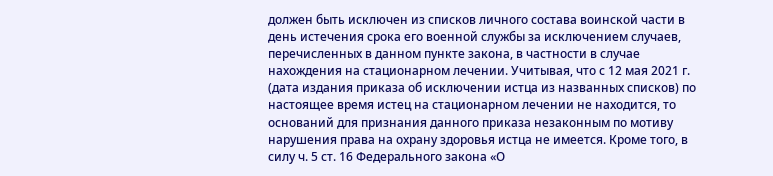должен быть исключен из списков личного состава воинской части в день истечения срока его военной службы за исключением случаев, перечисленных в данном пункте закона, в частности в случае нахождения на стационарном лечении. Учитывая, что с 12 мая 2021 г. (дата издания приказа об исключении истца из названных списков) по настоящее время истец на стационарном лечении не находится, то оснований для признания данного приказа незаконным по мотиву нарушения права на охрану здоровья истца не имеется. Кроме того, в силу ч. 5 ст. 16 Федерального закона «О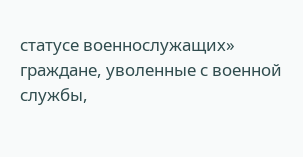статусе военнослужащих» граждане, уволенные с военной службы,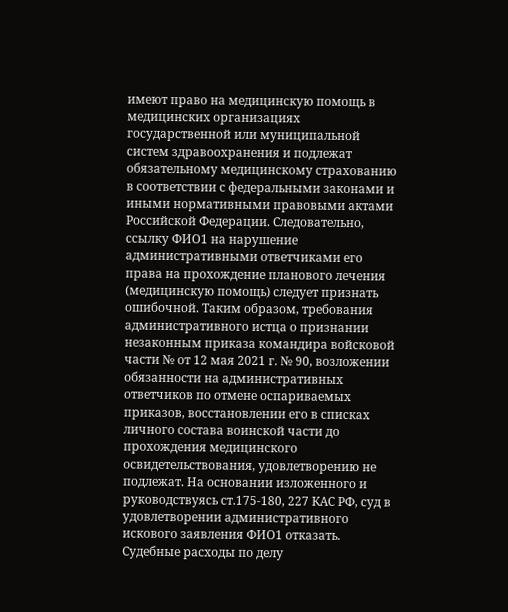имеют право на медицинскую помощь в медицинских организациях государственной или муниципальной систем здравоохранения и подлежат обязательному медицинскому страхованию в соответствии с федеральными законами и иными нормативными правовыми актами Российской Федерации. Следовательно, ссылку ФИО1 на нарушение административными ответчиками его права на прохождение планового лечения (медицинскую помощь) следует признать ошибочной. Таким образом, требования административного истца о признании незаконным приказа командира войсковой части № от 12 мая 2021 г. № 90, возложении обязанности на административных ответчиков по отмене оспариваемых приказов, восстановлении его в списках личного состава воинской части до прохождения медицинского освидетельствования, удовлетворению не подлежат. На основании изложенного и руководствуясь ст.175-180, 227 КАС РФ, суд в удовлетворении административного искового заявления ФИО1 отказать. Судебные расходы по делу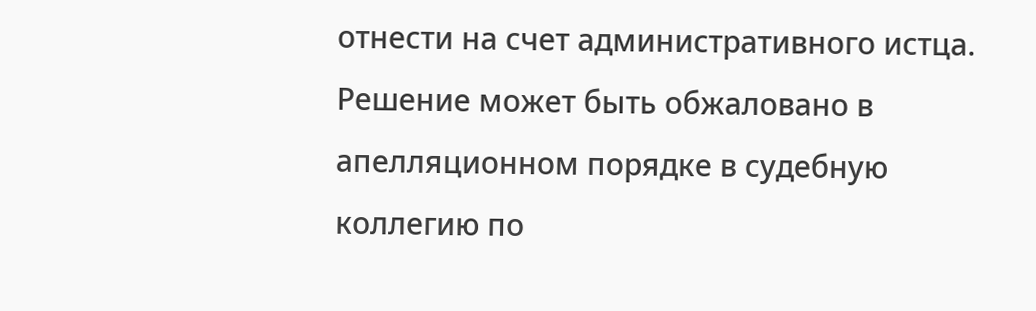отнести на счет административного истца. Решение может быть обжаловано в апелляционном порядке в судебную коллегию по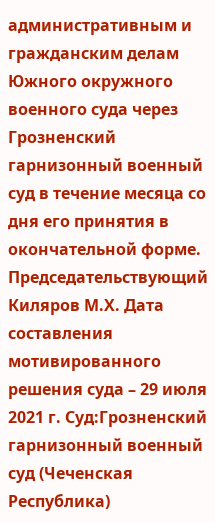административным и гражданским делам Южного окружного военного суда через Грозненский гарнизонный военный суд в течение месяца со дня его принятия в окончательной форме. Председательствующий Киляров М.Х. Дата составления мотивированного решения суда – 29 июля 2021 г. Суд:Грозненский гарнизонный военный суд (Чеченская Республика)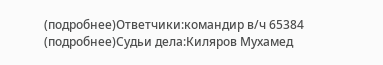(подробнее)Ответчики:командир в/ч 65384 (подробнее)Судьи дела:Киляров Мухамед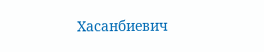Хасанбиевич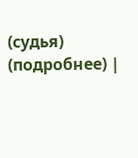(судья) (подробнее) |